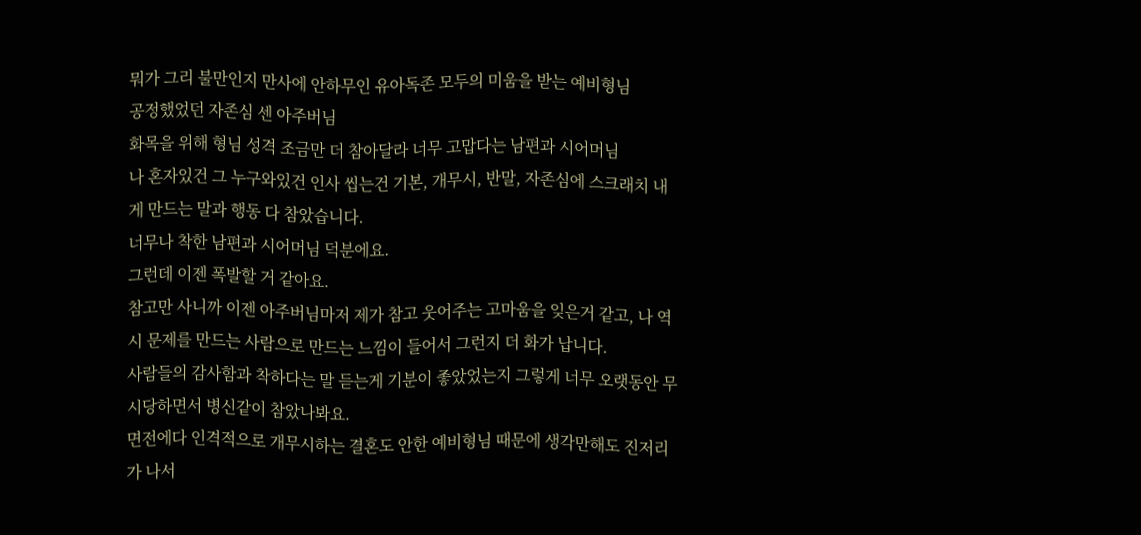뭐가 그리 불만인지 만사에 안하무인 유아독존 모두의 미움을 받는 예비형님
공정했었던 자존심 센 아주버님
화목을 위해 형님 성격 조금만 더 참아달라 너무 고맙다는 남편과 시어머님
나 혼자있건 그 누구와있건 인사 씹는건 기본, 개무시, 반말, 자존심에 스크래치 내게 만드는 말과 행동 다 참았습니다.
너무나 착한 남편과 시어머님 덕분에요.
그런데 이젠 폭발할 거 같아요.
참고만 사니까 이젠 아주버님마저 제가 참고 웃어주는 고마움을 잊은거 같고, 나 역시 문제를 만드는 사람으로 만드는 느낌이 들어서 그런지 더 화가 납니다.
사람들의 감사함과 착하다는 말 듣는게 기분이 좋았었는지 그렇게 너무 오랫동안 무시당하면서 병신같이 참았나봐요.
면전에다 인격적으로 개무시하는 결혼도 안한 예비형님 때문에 생각만해도 진저리가 나서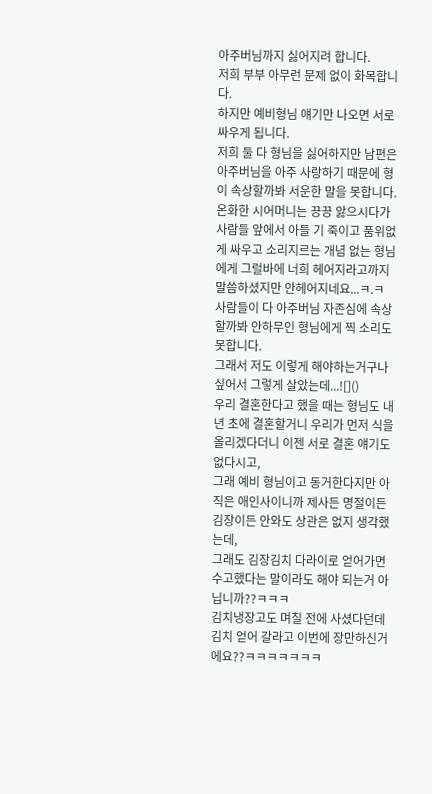아주버님까지 싫어지려 합니다.
저희 부부 아무런 문제 없이 화목합니다.
하지만 예비형님 얘기만 나오면 서로 싸우게 됩니다.
저희 둘 다 형님을 싫어하지만 남편은 아주버님을 아주 사랑하기 때문에 형이 속상할까봐 서운한 말을 못합니다.
온화한 시어머니는 끙끙 앓으시다가 사람들 앞에서 아들 기 죽이고 품위없게 싸우고 소리지르는 개념 없는 형님에게 그럴바에 너희 헤어지라고까지 말씀하셨지만 안헤어지네요...ㅋ.ㅋ
사람들이 다 아주버님 자존심에 속상할까봐 안하무인 형님에게 찍 소리도 못합니다.
그래서 저도 이렇게 해야하는거구나 싶어서 그렇게 살았는데...![]()
우리 결혼한다고 했을 때는 형님도 내년 초에 결혼할거니 우리가 먼저 식을 올리겠다더니 이젠 서로 결혼 얘기도 없다시고,
그래 예비 형님이고 동거한다지만 아직은 애인사이니까 제사든 명절이든 김장이든 안와도 상관은 없지 생각했는데,
그래도 김장김치 다라이로 얻어가면 수고했다는 말이라도 해야 되는거 아닙니까??ㅋㅋㅋ
김치냉장고도 며칠 전에 사셨다던데 김치 얻어 갈라고 이번에 장만하신거에요??ㅋㅋㅋㅋㅋㅋㅋ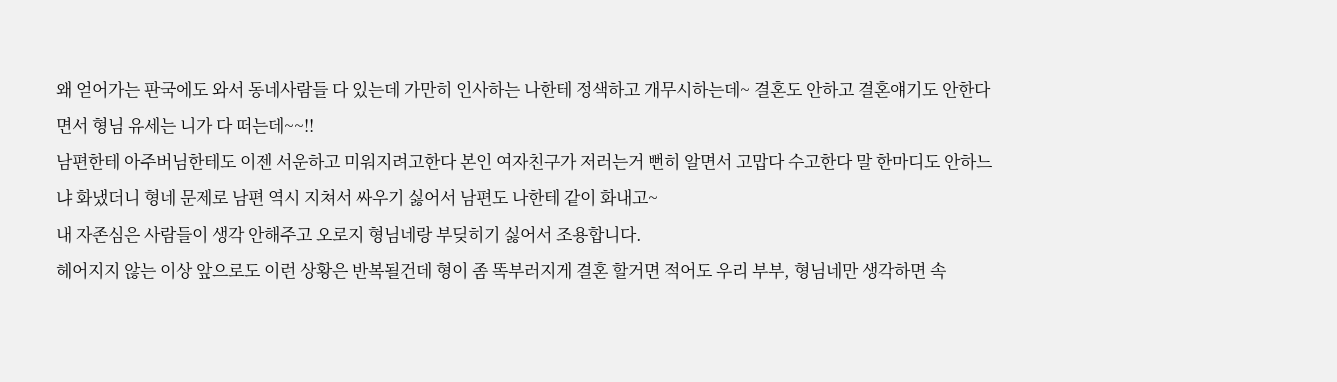왜 얻어가는 판국에도 와서 동네사람들 다 있는데 가만히 인사하는 나한테 정색하고 개무시하는데~ 결혼도 안하고 결혼얘기도 안한다면서 형님 유세는 니가 다 떠는데~~!!
남편한테 아주버님한테도 이젠 서운하고 미워지려고한다 본인 여자친구가 저러는거 뻔히 알면서 고맙다 수고한다 말 한마디도 안하느냐 화냈더니 형네 문제로 남편 역시 지쳐서 싸우기 싫어서 남편도 나한테 같이 화내고~
내 자존심은 사람들이 생각 안해주고 오로지 형님네랑 부딪히기 싫어서 조용합니다.
헤어지지 않는 이상 앞으로도 이런 상황은 반복될건데 형이 좀 똑부러지게 결혼 할거면 적어도 우리 부부, 형님네만 생각하면 속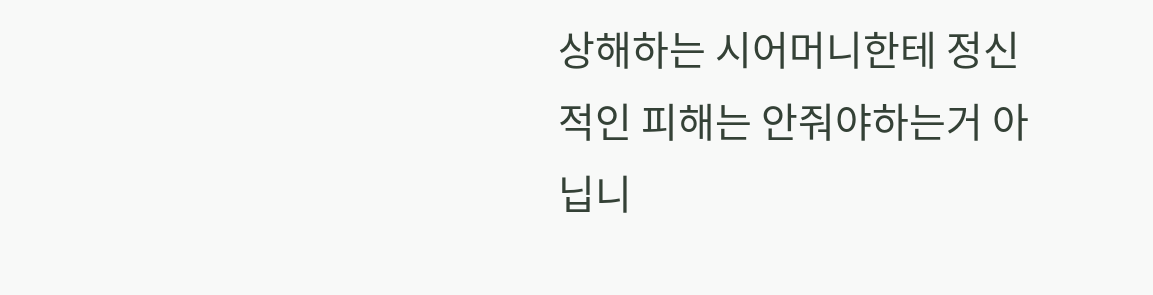상해하는 시어머니한테 정신적인 피해는 안줘야하는거 아닙니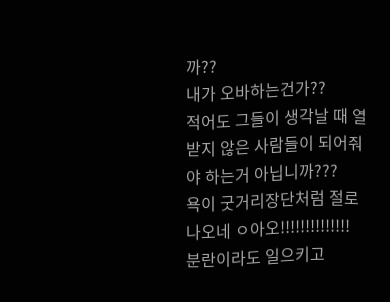까??
내가 오바하는건가??
적어도 그들이 생각날 때 열받지 않은 사람들이 되어줘야 하는거 아닙니까???
욕이 굿거리장단처럼 절로 나오네 ㅇ아오!!!!!!!!!!!!!!
분란이라도 일으키고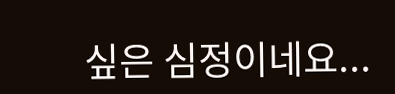싶은 심정이네요...